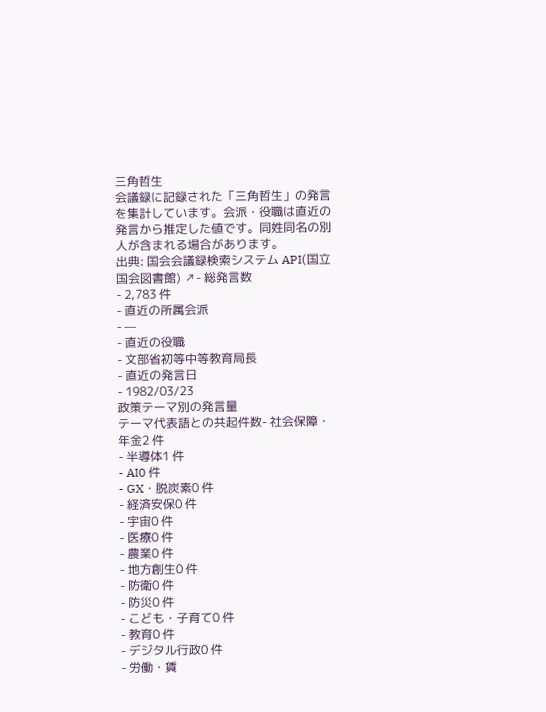三角哲生
会議録に記録された「三角哲生」の発言を集計しています。会派・役職は直近の発言から推定した値です。同姓同名の別人が含まれる場合があります。
出典: 国会会議録検索システム API(国立国会図書館) ↗- 総発言数
- 2,783 件
- 直近の所属会派
- —
- 直近の役職
- 文部省初等中等教育局長
- 直近の発言日
- 1982/03/23
政策テーマ別の発言量
テーマ代表語との共起件数- 社会保障・年金2 件
- 半導体1 件
- AI0 件
- GX・脱炭素0 件
- 経済安保0 件
- 宇宙0 件
- 医療0 件
- 農業0 件
- 地方創生0 件
- 防衛0 件
- 防災0 件
- こども・子育て0 件
- 教育0 件
- デジタル行政0 件
- 労働・賃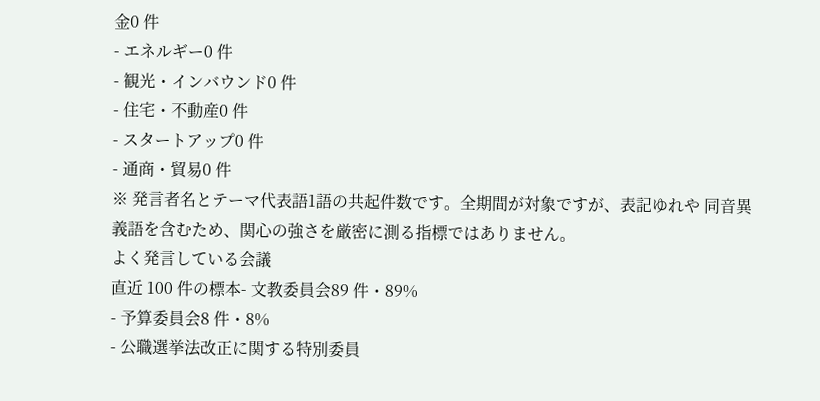金0 件
- エネルギー0 件
- 観光・インバウンド0 件
- 住宅・不動産0 件
- スタートアップ0 件
- 通商・貿易0 件
※ 発言者名とテーマ代表語1語の共起件数です。全期間が対象ですが、表記ゆれや 同音異義語を含むため、関心の強さを厳密に測る指標ではありません。
よく発言している会議
直近 100 件の標本- 文教委員会89 件・89%
- 予算委員会8 件・8%
- 公職選挙法改正に関する特別委員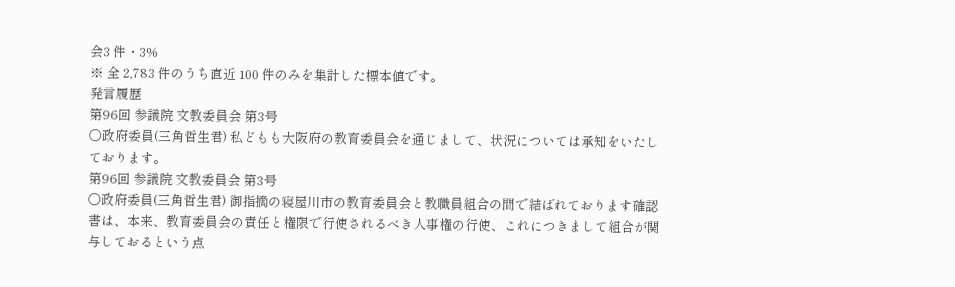会3 件・3%
※ 全 2,783 件のうち直近 100 件のみを集計した標本値です。
発言履歴
第96回 参議院 文教委員会 第3号
○政府委員(三角哲生君) 私どもも大阪府の教育委員会を通じまして、状況については承知をいたしております。
第96回 参議院 文教委員会 第3号
○政府委員(三角哲生君) 御指摘の寝屋川市の教育委員会と教職員組合の間で結ばれております確認書は、本来、教育委員会の責任と権限で行使されるべき人事権の行使、これにつきまして組合が関与しておるという点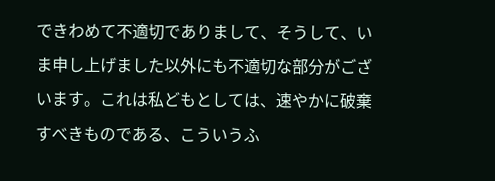できわめて不適切でありまして、そうして、いま申し上げました以外にも不適切な部分がございます。これは私どもとしては、速やかに破棄すべきものである、こういうふ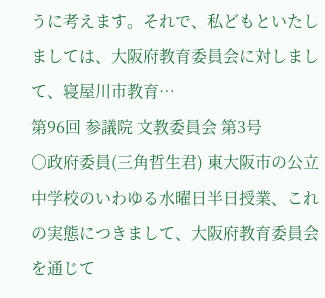うに考えます。それで、私どもといたしましては、大阪府教育委員会に対しまして、寝屋川市教育…
第96回 参議院 文教委員会 第3号
○政府委員(三角哲生君) 東大阪市の公立中学校のいわゆる水曜日半日授業、これの実態につきまして、大阪府教育委員会を通じて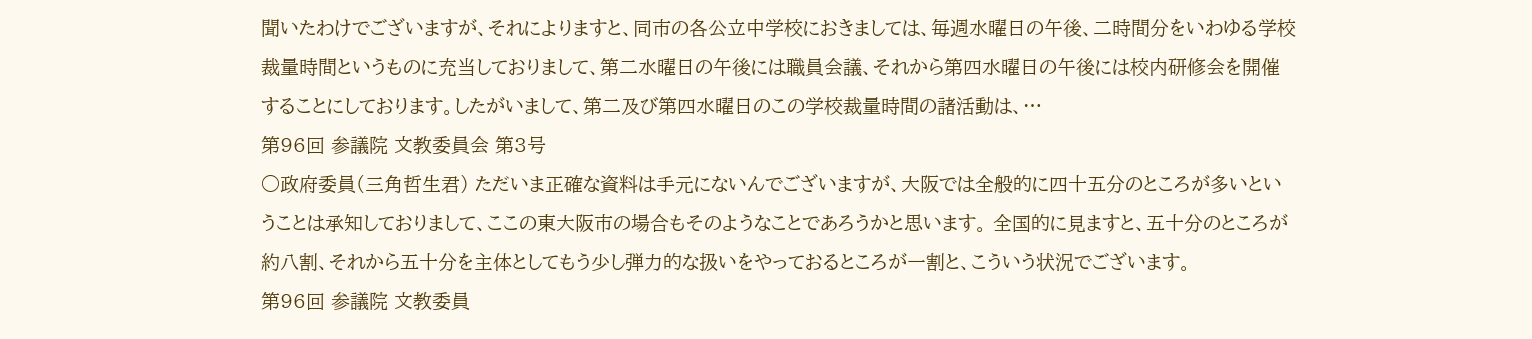聞いたわけでございますが、それによりますと、同市の各公立中学校におきましては、毎週水曜日の午後、二時間分をいわゆる学校裁量時間というものに充当しておりまして、第二水曜日の午後には職員会議、それから第四水曜日の午後には校内研修会を開催することにしております。したがいまして、第二及び第四水曜日のこの学校裁量時間の諸活動は、…
第96回 参議院 文教委員会 第3号
○政府委員(三角哲生君) ただいま正確な資料は手元にないんでございますが、大阪では全般的に四十五分のところが多いということは承知しておりまして、ここの東大阪市の場合もそのようなことであろうかと思います。 全国的に見ますと、五十分のところが約八割、それから五十分を主体としてもう少し弾力的な扱いをやっておるところが一割と、こういう状況でございます。
第96回 参議院 文教委員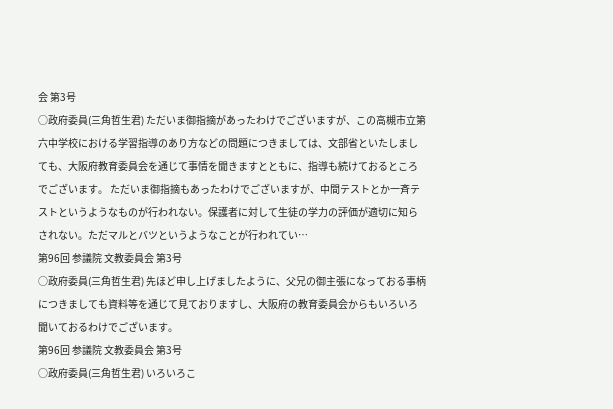会 第3号
○政府委員(三角哲生君) ただいま御指摘があったわけでございますが、この高槻市立第六中学校における学習指導のあり方などの問題につきましては、文部省といたしましても、大阪府教育委員会を通じて事情を聞きますとともに、指導も続けておるところでございます。 ただいま御指摘もあったわけでございますが、中間テストとか一斉テストというようなものが行われない。保護者に対して生徒の学力の評価が適切に知らされない。ただマルとバツというようなことが行われてい…
第96回 参議院 文教委員会 第3号
○政府委員(三角哲生君) 先ほど申し上げましたように、父兄の御主張になっておる事柄につきましても資料等を通じて見ておりますし、大阪府の教育委員会からもいろいろ聞いておるわけでございます。
第96回 参議院 文教委員会 第3号
○政府委員(三角哲生君) いろいろこ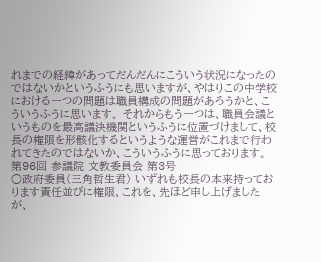れまでの経緯があってだんだんにこういう状況になったのではないかというふうにも思いますが、やはりこの中学校における一つの問題は職員構成の問題があろうかと、こういうふうに思います。 それからもう一つは、職員会議というものを最高議決機関というふうに位置づけまして、校長の権限を形骸化するというような運営がこれまで行われてきたのではないか、こういうふうに思っております。
第96回 参議院 文教委員会 第3号
○政府委員(三角哲生君) いずれも校長の本来持っております責任並びに権限、これを、先ほど申し上げましたが、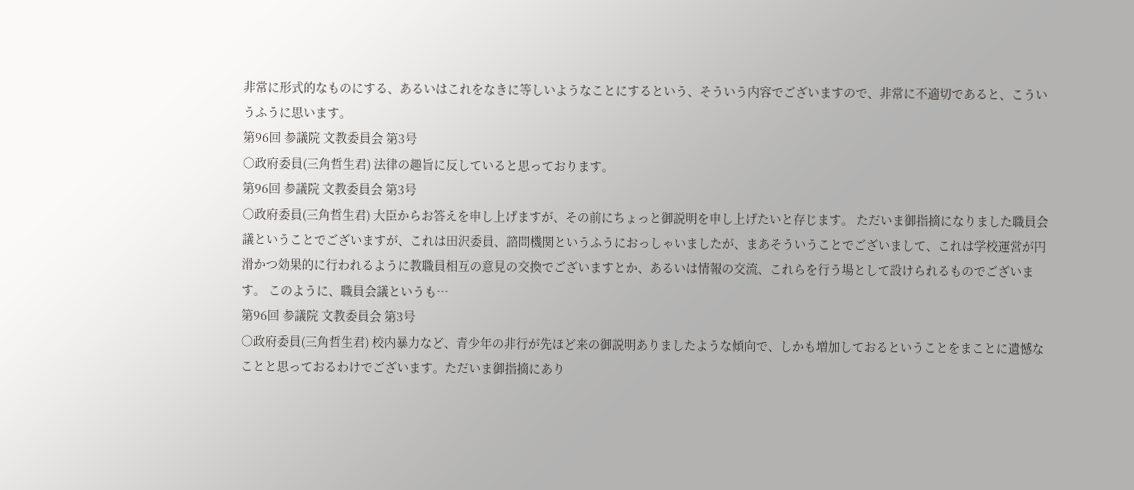非常に形式的なものにする、あるいはこれをなきに等しいようなことにするという、そういう内容でございますので、非常に不適切であると、こういうふうに思います。
第96回 参議院 文教委員会 第3号
○政府委員(三角哲生君) 法律の趣旨に反していると思っております。
第96回 参議院 文教委員会 第3号
○政府委員(三角哲生君) 大臣からお答えを申し上げますが、その前にちょっと御説明を申し上げたいと存じます。 ただいま御指摘になりました職員会議ということでございますが、これは田沢委員、諮問機関というふうにおっしゃいましたが、まあそういうことでございまして、これは学校運営が円滑かつ効果的に行われるように教職員相互の意見の交換でございますとか、あるいは情報の交流、これらを行う場として設けられるものでございます。 このように、職員会議というも…
第96回 参議院 文教委員会 第3号
○政府委員(三角哲生君) 校内暴力など、青少年の非行が先ほど来の御説明ありましたような傾向で、しかも増加しておるということをまことに遺憾なことと思っておるわけでございます。ただいま御指摘にあり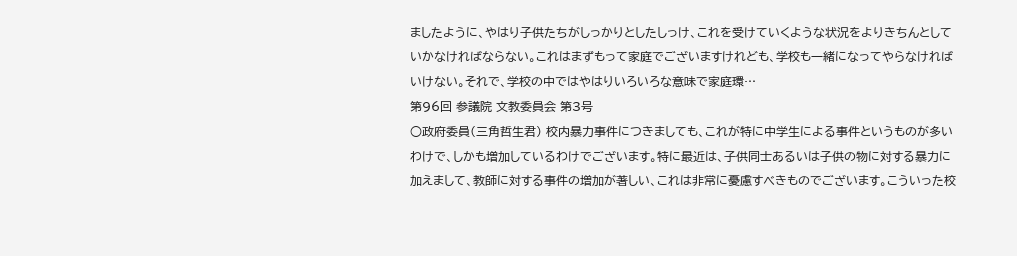ましたように、やはり子供たちがしっかりとしたしっけ、これを受けていくような状況をよりきちんとしていかなければならない。これはまずもって家庭でございますけれども、学校も一緒になってやらなければいけない。それで、学校の中ではやはりいろいろな意味で家庭環…
第96回 参議院 文教委員会 第3号
○政府委員(三角哲生君) 校内暴力事件につきましても、これが特に中学生による事件というものが多いわけで、しかも増加しているわけでございます。特に最近は、子供同士あるいは子供の物に対する暴力に加えまして、教師に対する事件の増加が著しい、これは非常に憂慮すべきものでございます。こういった校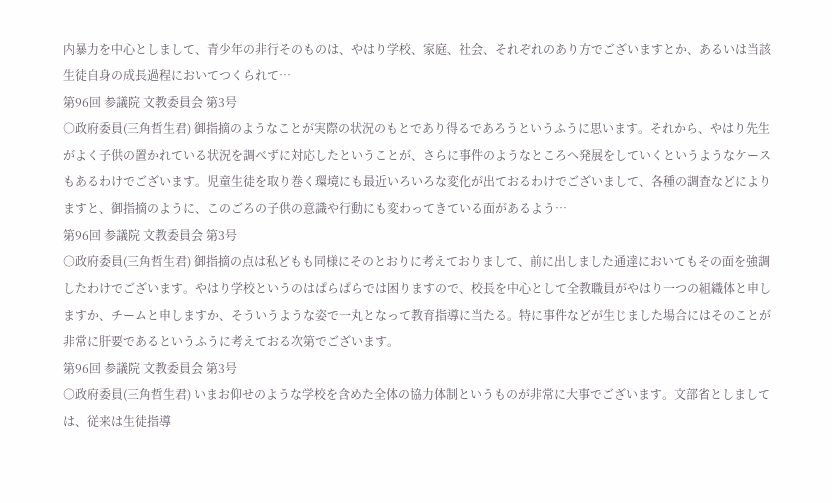内暴力を中心としまして、青少年の非行そのものは、やはり学校、家庭、社会、それぞれのあり方でございますとか、あるいは当該生徒自身の成長過程においてつくられて…
第96回 参議院 文教委員会 第3号
○政府委員(三角哲生君) 御指摘のようなことが実際の状況のもとであり得るであろうというふうに思います。それから、やはり先生がよく子供の置かれている状況を調べずに対応したということが、さらに事件のようなところへ発展をしていくというようなケースもあるわけでございます。児童生徒を取り巻く環境にも最近いろいろな変化が出ておるわけでございまして、各種の調査などによりますと、御指摘のように、このごろの子供の意識や行動にも変わってきている面があるよう…
第96回 参議院 文教委員会 第3号
○政府委員(三角哲生君) 御指摘の点は私どもも同様にそのとおりに考えておりまして、前に出しました通達においてもその面を強調したわけでございます。やはり学校というのはぱらぱらでは困りますので、校長を中心として全教職員がやはり一つの組織体と申しますか、チームと申しますか、そういうような姿で一丸となって教育指導に当たる。特に事件などが生じました場合にはそのことが非常に肝要であるというふうに考えておる次第でございます。
第96回 参議院 文教委員会 第3号
○政府委員(三角哲生君) いまお仰せのような学校を含めた全体の協力体制というものが非常に大事でございます。文部省としましては、従来は生徒指導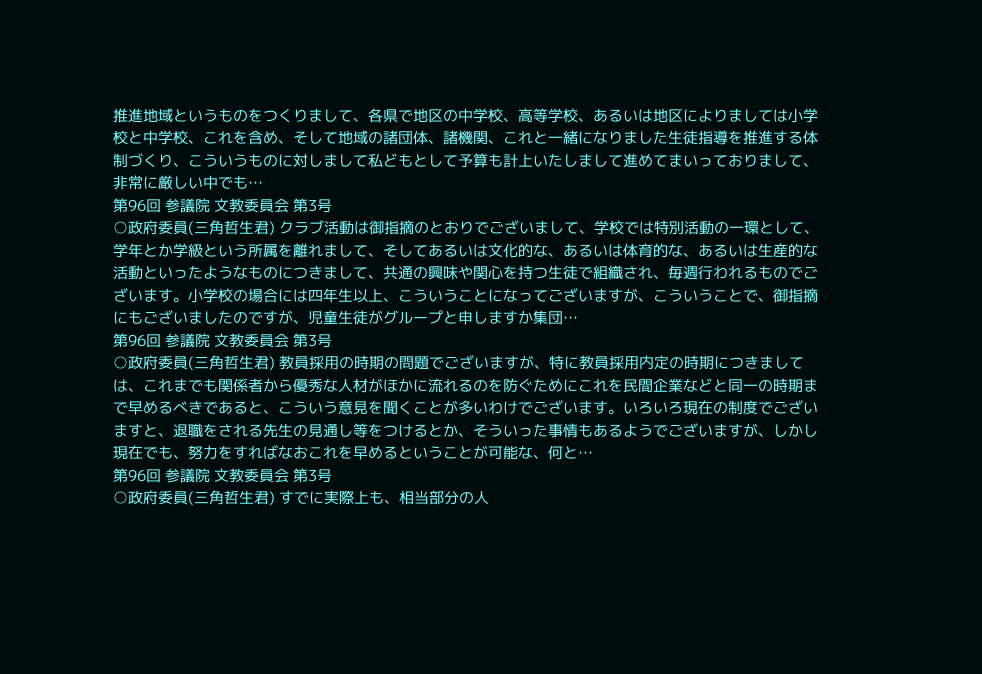推進地域というものをつくりまして、各県で地区の中学校、高等学校、あるいは地区によりましては小学校と中学校、これを含め、そして地域の諸団体、諸機関、これと一緒になりました生徒指導を推進する体制づくり、こういうものに対しまして私どもとして予算も計上いたしまして進めてまいっておりまして、非常に厳しい中でも…
第96回 参議院 文教委員会 第3号
○政府委員(三角哲生君) クラブ活動は御指摘のとおりでございまして、学校では特別活動の一環として、学年とか学級という所属を離れまして、そしてあるいは文化的な、あるいは体育的な、あるいは生産的な活動といったようなものにつきまして、共通の興味や関心を持つ生徒で組織され、毎週行われるものでございます。小学校の場合には四年生以上、こういうことになってございますが、こういうことで、御指摘にもございましたのですが、児童生徒がグループと申しますか集団…
第96回 参議院 文教委員会 第3号
○政府委員(三角哲生君) 教員採用の時期の問題でございますが、特に教員採用内定の時期につきましては、これまでも関係者から優秀な人材がほかに流れるのを防ぐためにこれを民間企業などと同一の時期まで早めるべきであると、こういう意見を聞くことが多いわけでございます。いろいろ現在の制度でございますと、退職をされる先生の見通し等をつけるとか、そういった事情もあるようでございますが、しかし現在でも、努力をすればなおこれを早めるということが可能な、何と…
第96回 参議院 文教委員会 第3号
○政府委員(三角哲生君) すでに実際上も、相当部分の人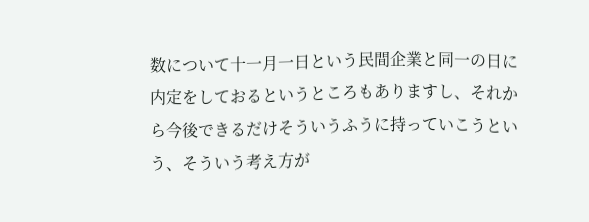数について十一月一日という民間企業と同一の日に内定をしておるというところもありますし、それから今後できるだけそういうふうに持っていこうという、そういう考え方が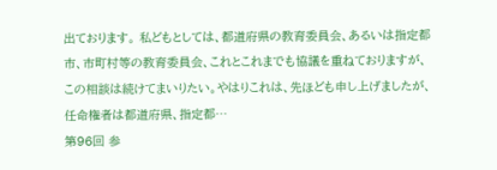出ております。 私どもとしては、都道府県の教育委員会、あるいは指定都市、市町村等の教育委員会、これとこれまでも協議を重ねておりますが、この相談は続けてまいりたい。やはりこれは、先ほども申し上げましたが、任命権者は都道府県、指定都…
第96回 参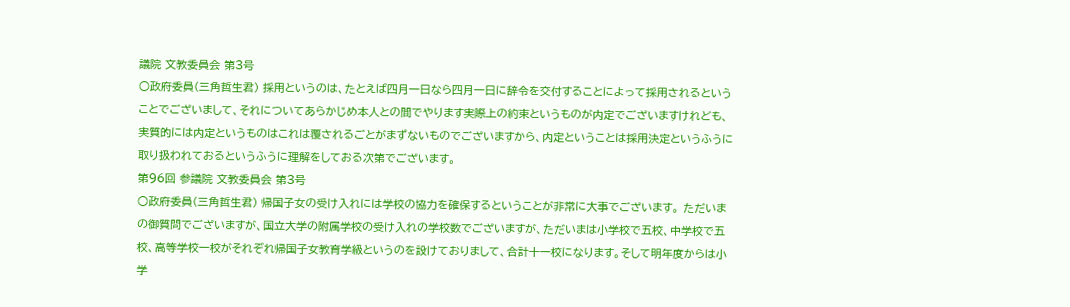議院 文教委員会 第3号
○政府委員(三角哲生君) 採用というのは、たとえば四月一日なら四月一日に辞令を交付することによって採用されるということでございまして、それについてあらかじめ本人との間でやります実際上の約束というものが内定でございますけれども、実質的には内定というものはこれは覆されるごとがまずないものでございますから、内定ということは採用決定というふうに取り扱われておるというふうに理解をしておる次第でございます。
第96回 参議院 文教委員会 第3号
○政府委員(三角哲生君) 帰国子女の受け入れには学校の協力を確保するということが非常に大事でございます。 ただいまの御質問でございますが、国立大学の附属学校の受け入れの学校数でございますが、ただいまは小学校で五校、中学校で五校、高等学校一校がそれぞれ帰国子女教育学級というのを設けておりまして、合計十一校になります。そして明年度からは小学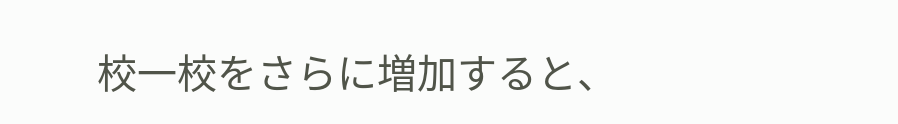校一校をさらに増加すると、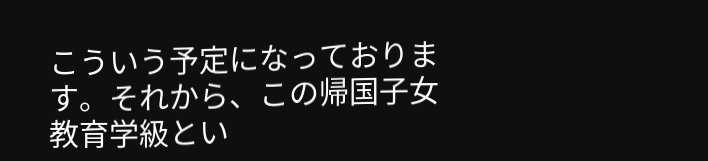こういう予定になっております。それから、この帰国子女教育学級とい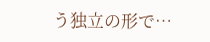う独立の形で…